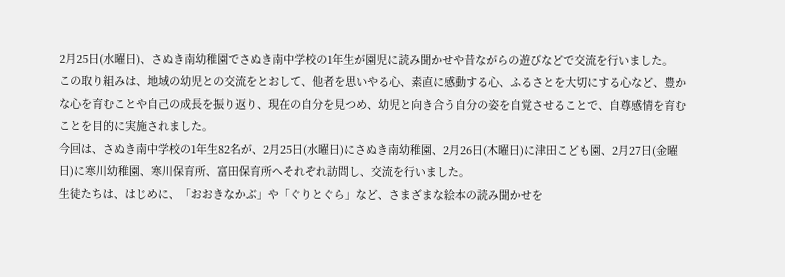2月25日(水曜日)、さぬき南幼稚園でさぬき南中学校の1年生が園児に読み聞かせや昔ながらの遊びなどで交流を行いました。
この取り組みは、地域の幼児との交流をとおして、他者を思いやる心、素直に感動する心、ふるさとを大切にする心など、豊かな心を育むことや自己の成長を振り返り、現在の自分を見つめ、幼児と向き合う自分の姿を自覚させることで、自尊感情を育むことを目的に実施されました。
今回は、さぬき南中学校の1年生82名が、2月25日(水曜日)にさぬき南幼稚園、2月26日(木曜日)に津田こども園、2月27日(金曜日)に寒川幼稚園、寒川保育所、富田保育所へそれぞれ訪問し、交流を行いました。
生徒たちは、はじめに、「おおきなかぶ」や「ぐりとぐら」など、さまざまな絵本の読み聞かせを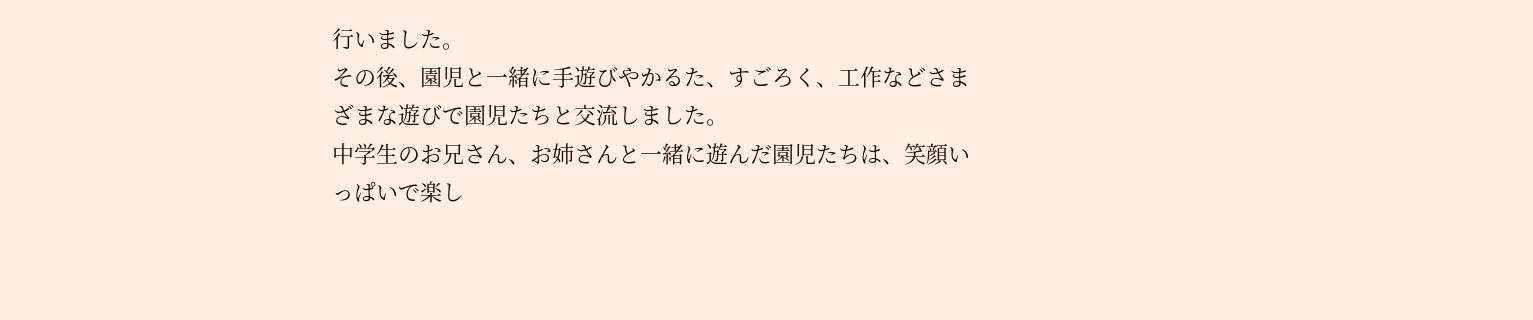行いました。
その後、園児と一緒に手遊びやかるた、すごろく、工作などさまざまな遊びで園児たちと交流しました。
中学生のお兄さん、お姉さんと一緒に遊んだ園児たちは、笑顔いっぱいで楽し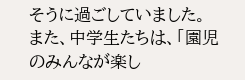そうに過ごしていました。
また、中学生たちは、「園児のみんなが楽し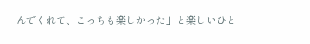んでくれて、こっちも楽しかった」と楽しいひと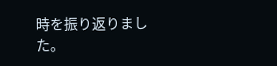時を振り返りました。